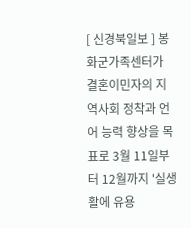[ 신경북일보 ] 봉화군가족센터가 결혼이민자의 지역사회 정착과 언어 능력 향상을 목표로 3월 11일부터 12월까지 '실생활에 유용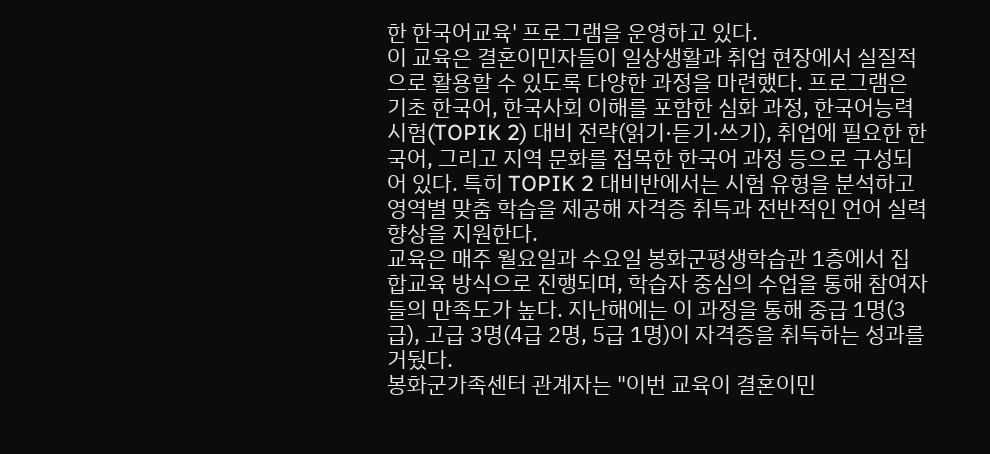한 한국어교육' 프로그램을 운영하고 있다.
이 교육은 결혼이민자들이 일상생활과 취업 현장에서 실질적으로 활용할 수 있도록 다양한 과정을 마련했다. 프로그램은 기초 한국어, 한국사회 이해를 포함한 심화 과정, 한국어능력시험(TOPIK 2) 대비 전략(읽기·듣기·쓰기), 취업에 필요한 한국어, 그리고 지역 문화를 접목한 한국어 과정 등으로 구성되어 있다. 특히 TOPIK 2 대비반에서는 시험 유형을 분석하고 영역별 맞춤 학습을 제공해 자격증 취득과 전반적인 언어 실력 향상을 지원한다.
교육은 매주 월요일과 수요일 봉화군평생학습관 1층에서 집합교육 방식으로 진행되며, 학습자 중심의 수업을 통해 참여자들의 만족도가 높다. 지난해에는 이 과정을 통해 중급 1명(3급), 고급 3명(4급 2명, 5급 1명)이 자격증을 취득하는 성과를 거뒀다.
봉화군가족센터 관계자는 "이번 교육이 결혼이민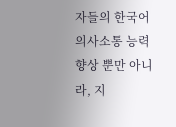자들의 한국어 의사소통 능력 향상 뿐만 아니라, 지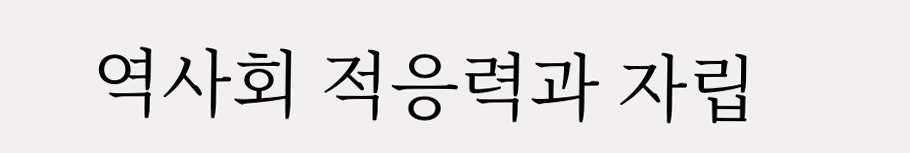역사회 적응력과 자립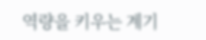역량을 키우는 계기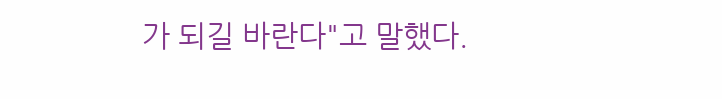가 되길 바란다"고 말했다.